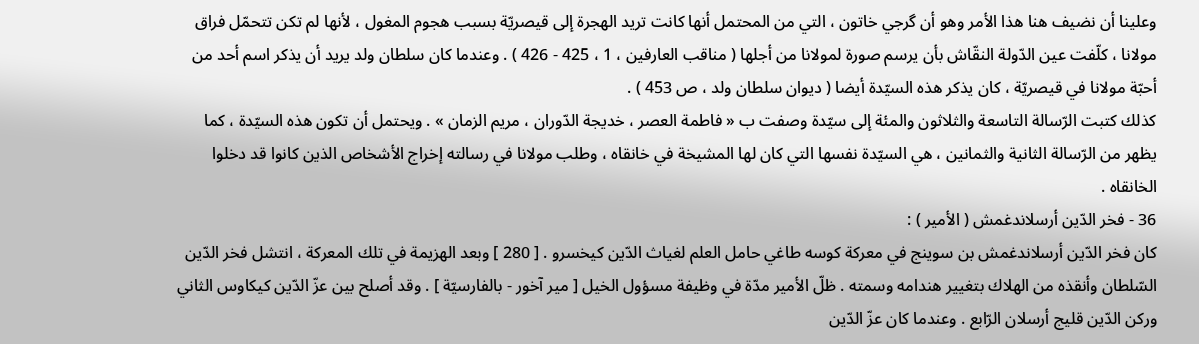وعلينا أن نضيف هنا هذا الأمر وهو أن گرجي خاتون ، التي من المحتمل أنها كانت تريد الهجرة إلى قيصريّة بسبب هجوم المغول ، لأنها لم تكن تتحمّل فراق مولانا ، كلّفت عين الدّولة النقّاش بأن يرسم صورة لمولانا من أجلها ( مناقب العارفين ، 1 ، 425 - 426 ) . وعندما كان سلطان ولد يريد أن يذكر اسم أحد من أحبّة مولانا في قيصريّة ، كان يذكر هذه السيّدة أيضا ( ديوان سلطان ولد ، ص 453 ) .
كذلك كتبت الرّسالة التاسعة والثلاثون والمئة إلى سيّدة وصفت ب « فاطمة العصر ، خديجة الدّوران ، مريم الزمان » . ويحتمل أن تكون هذه السيّدة ، كما يظهر من الرّسالة الثانية والثمانين ، هي السيّدة نفسها التي كان لها المشيخة في خانقاه ، وطلب مولانا في رسالته إخراج الأشخاص الذين كانوا قد دخلوا الخانقاه .
36 - فخر الدّين أرسلاندغمش ( الأمير ) :
كان فخر الدّين أرسلاندغمش بن سوينج في معركة كوسه طاغي حامل العلم لغياث الدّين كيخسرو . [ 280 ] وبعد الهزيمة في تلك المعركة ، انتشل فخر الدّين السّلطان وأنقذه من الهلاك بتغيير هندامه وسمته . ظلّ الأمير مدّة في وظيفة مسؤول الخيل [ مير آخور - بالفارسيّة ] . وقد أصلح بين عزّ الدّين كيكاوس الثاني وركن الدّين قليج أرسلان الرّابع . وعندما كان عزّ الدّين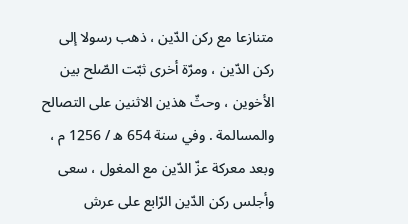متنازعا مع ركن الدّين ، ذهب رسولا إلى ركن الدّين ، ومرّة أخرى ثبّت الصّلح بين الأخوين ، وحثّ هذين الاثنين على التصالح والمسالمة . وفي سنة 654 ه / 1256 م ، وبعد معركة عزّ الدّين مع المغول ، سعى وأجلس ركن الدّين الرّابع على عرش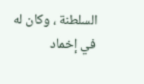السلطنة ، وكان له في إخماد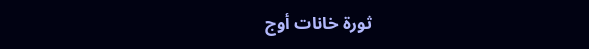ثورة خانات أوج